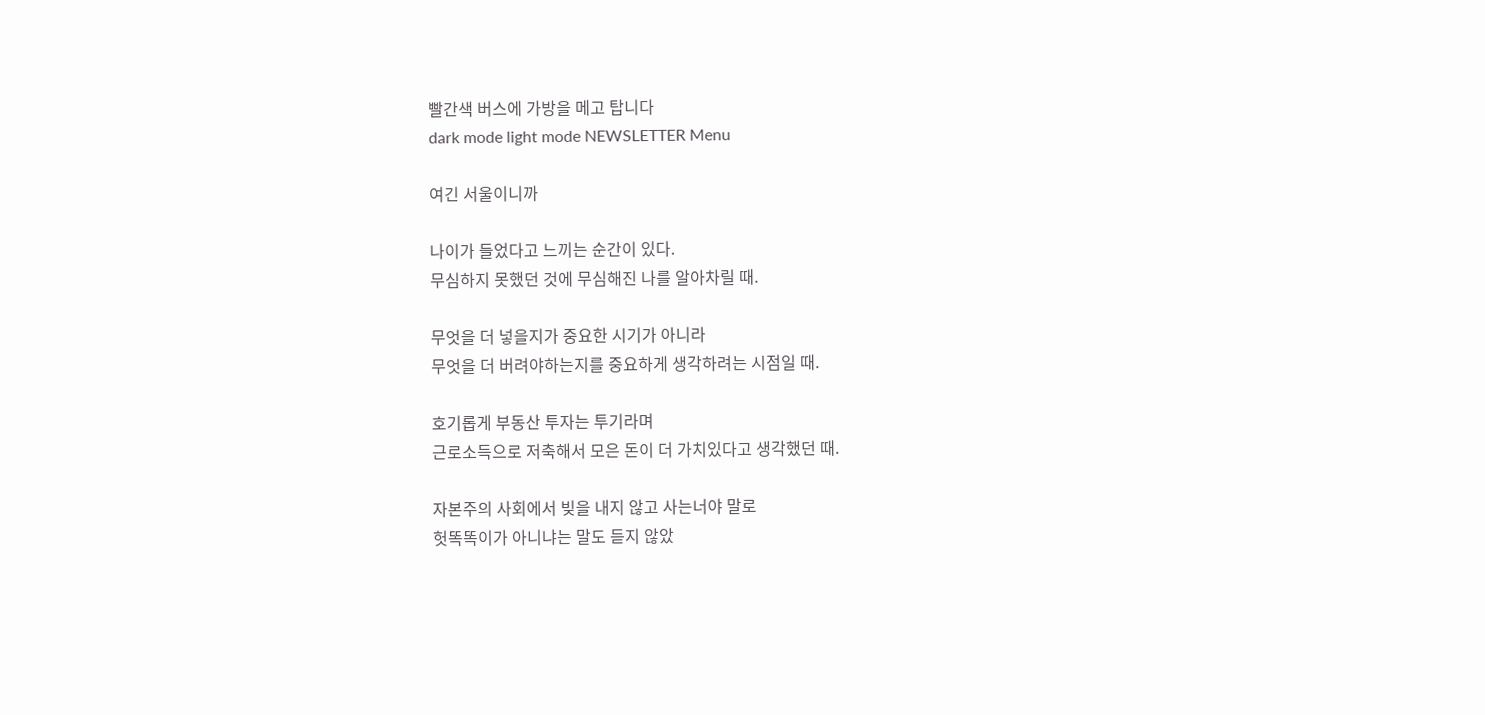빨간색 버스에 가방을 메고 탑니다
dark mode light mode NEWSLETTER Menu

여긴 서울이니까

나이가 들었다고 느끼는 순간이 있다.
무심하지 못했던 것에 무심해진 나를 알아차릴 때.

무엇을 더 넣을지가 중요한 시기가 아니라
무엇을 더 버려야하는지를 중요하게 생각하려는 시점일 때.

호기롭게 부동산 투자는 투기라며
근로소득으로 저축해서 모은 돈이 더 가치있다고 생각했던 때.

자본주의 사회에서 빚을 내지 않고 사는너야 말로
헛똑똑이가 아니냐는 말도 듣지 않았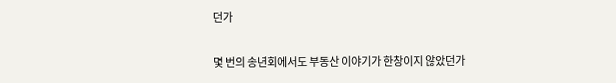던가

몇 번의 송년회에서도 부동산 이야기가 한창이지 않았던가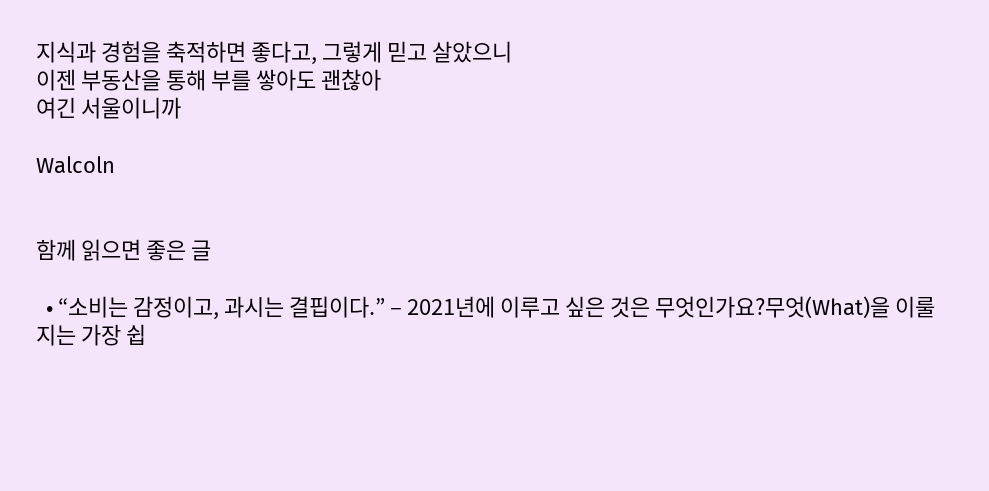지식과 경험을 축적하면 좋다고, 그렇게 믿고 살았으니
이젠 부동산을 통해 부를 쌓아도 괜찮아
여긴 서울이니까

Walcoln


함께 읽으면 좋은 글

  • “소비는 감정이고, 과시는 결핍이다.” – 2021년에 이루고 싶은 것은 무엇인가요?무엇(What)을 이룰지는 가장 쉽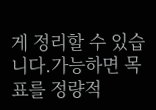게 정리할 수 있습니다.가능하면 목표를 정량적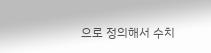으로 정의해서 수치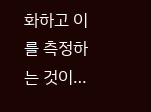화하고 이를 측정하는 것이…